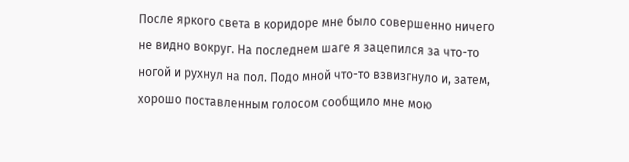После яркого света в коридоре мне было совершенно ничего не видно вокруг. На последнем шаге я зацепился за что-то ногой и рухнул на пол. Подо мной что-то взвизгнуло и, затем, хорошо поставленным голосом сообщило мне мою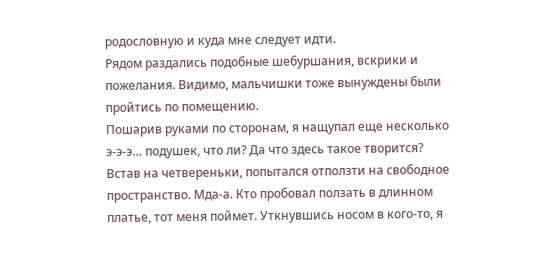родословную и куда мне следует идти.
Рядом раздались подобные шебуршания, вскрики и пожелания. Видимо, мальчишки тоже вынуждены были пройтись по помещению.
Пошарив руками по сторонам, я нащупал еще несколько э-э-э… подушек, что ли? Да что здесь такое творится? Встав на четвереньки, попытался отползти на свободное пространство. Мда-а. Кто пробовал ползать в длинном платье, тот меня поймет. Уткнувшись носом в кого-то, я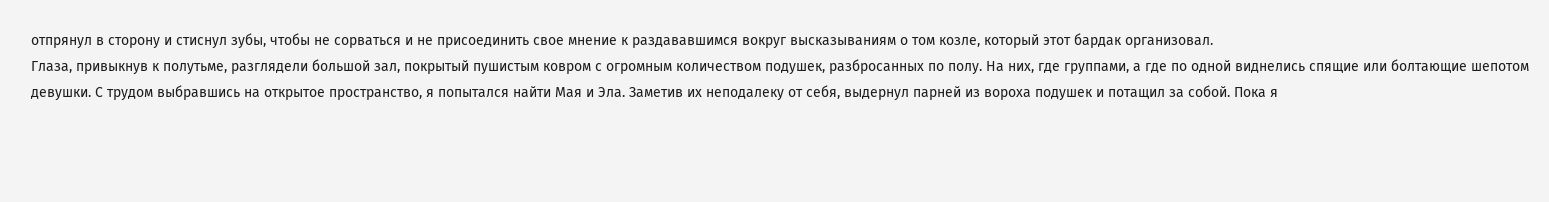отпрянул в сторону и стиснул зубы, чтобы не сорваться и не присоединить свое мнение к раздававшимся вокруг высказываниям о том козле, который этот бардак организовал.
Глаза, привыкнув к полутьме, разглядели большой зал, покрытый пушистым ковром с огромным количеством подушек, разбросанных по полу. На них, где группами, а где по одной виднелись спящие или болтающие шепотом девушки. С трудом выбравшись на открытое пространство, я попытался найти Мая и Эла. Заметив их неподалеку от себя, выдернул парней из вороха подушек и потащил за собой. Пока я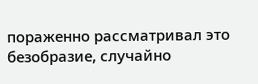пораженно рассматривал это безобразие, случайно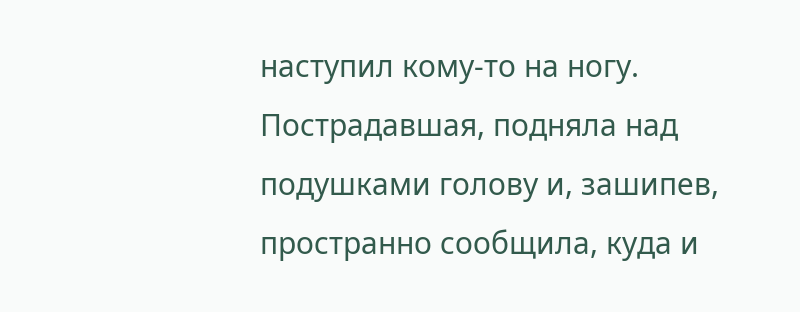наступил кому-то на ногу.
Пострадавшая, подняла над подушками голову и, зашипев, пространно сообщила, куда и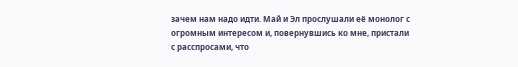зачем нам надо идти. Май и Эл прослушали её монолог с огромным интересом и, повернувшись ко мне, пристали с расспросами, что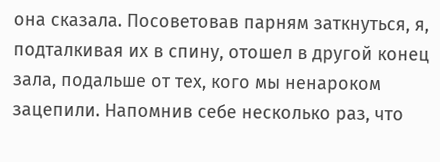она сказала. Посоветовав парням заткнуться, я, подталкивая их в спину, отошел в другой конец зала, подальше от тех, кого мы ненароком зацепили. Напомнив себе несколько раз, что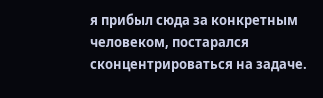я прибыл сюда за конкретным человеком, постарался сконцентрироваться на задаче.